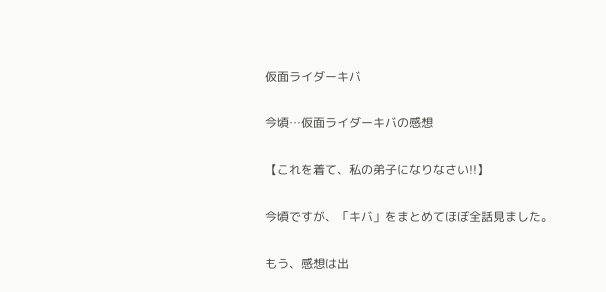仮面ライダーキバ

今頃…仮面ライダーキバの感想

【これを着て、私の弟子になりなさい!!】

今頃ですが、「キバ」をまとめてほぼ全話見ました。

もう、感想は出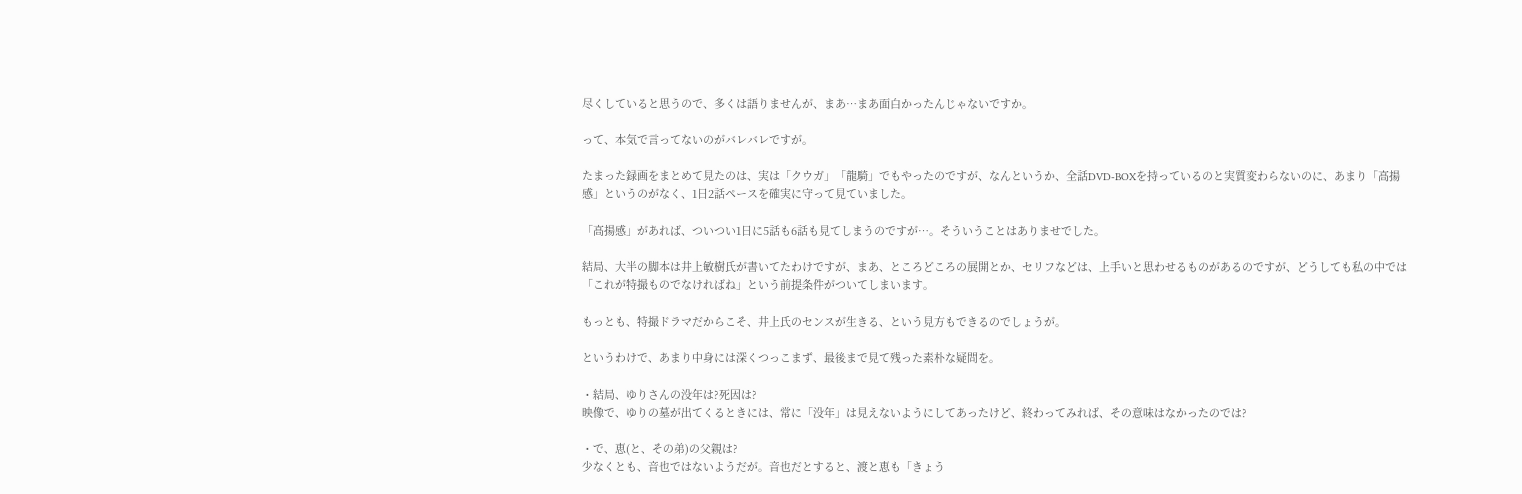尽くしていると思うので、多くは語りませんが、まあ…まあ面白かったんじゃないですか。

って、本気で言ってないのがバレバレですが。

たまった録画をまとめて見たのは、実は「クウガ」「龍騎」でもやったのですが、なんというか、全話DVD-BOXを持っているのと実質変わらないのに、あまり「高揚感」というのがなく、1日2話ペースを確実に守って見ていました。

「高揚感」があれば、ついつい1日に5話も6話も見てしまうのですが…。そういうことはありませでした。

結局、大半の脚本は井上敏樹氏が書いてたわけですが、まあ、ところどころの展開とか、セリフなどは、上手いと思わせるものがあるのですが、どうしても私の中では「これが特撮ものでなければね」という前提条件がついてしまいます。

もっとも、特撮ドラマだからこそ、井上氏のセンスが生きる、という見方もできるのでしょうが。

というわけで、あまり中身には深くつっこまず、最後まで見て残った素朴な疑問を。

・結局、ゆりさんの没年は?死因は?
映像で、ゆりの墓が出てくるときには、常に「没年」は見えないようにしてあったけど、終わってみれば、その意味はなかったのでは?

・で、恵(と、その弟)の父親は?
少なくとも、音也ではないようだが。音也だとすると、渡と恵も「きょう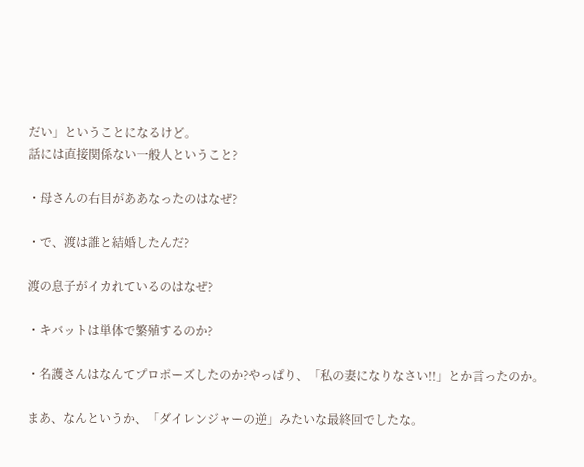だい」ということになるけど。
話には直接関係ない一般人ということ?

・母さんの右目がああなったのはなぜ?

・で、渡は誰と結婚したんだ?

渡の息子がイカれているのはなぜ?

・キバットは単体で繁殖するのか?

・名護さんはなんてプロポーズしたのか?やっぱり、「私の妻になりなさい!!」とか言ったのか。

まあ、なんというか、「ダイレンジャーの逆」みたいな最終回でしたな。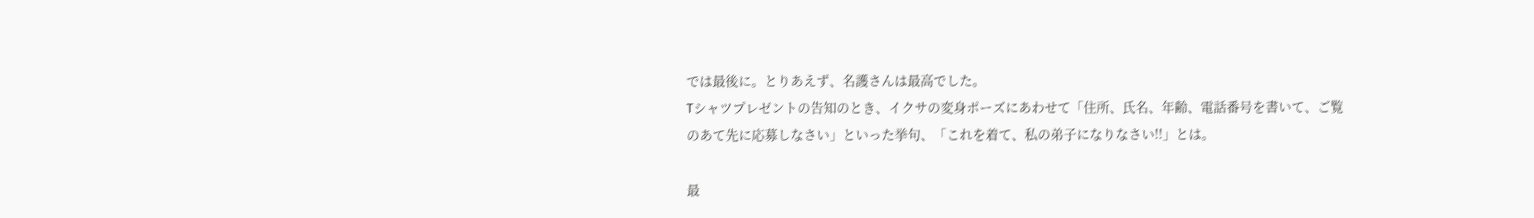では最後に。とりあえず、名護さんは最高でした。
Tシャツプレゼントの告知のとき、イクサの変身ポーズにあわせて「住所、氏名、年齢、電話番号を書いて、ご覧のあて先に応募しなさい」といった挙句、「これを着て、私の弟子になりなさい!!」とは。

最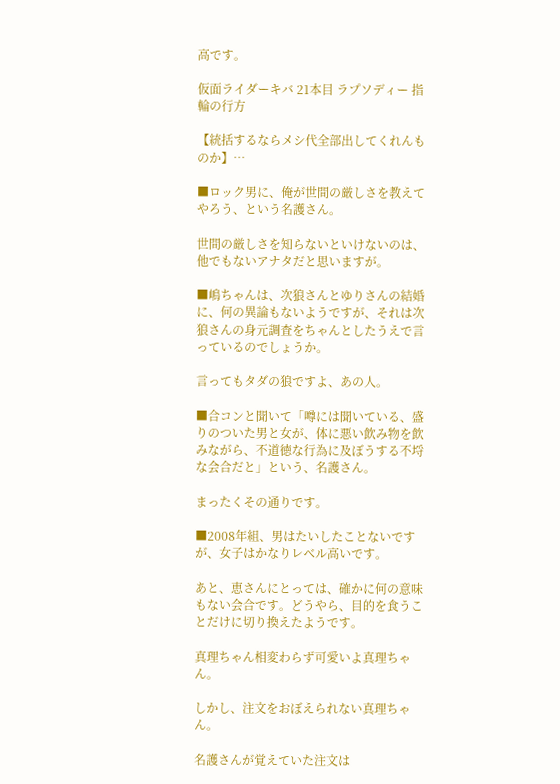高です。

仮面ライダーキバ 21本目 ラプソディー 指輪の行方

【統括するならメシ代全部出してくれんものか】…

■ロック男に、俺が世間の厳しさを教えてやろう、という名護さん。

世間の厳しさを知らないといけないのは、他でもないアナタだと思いますが。

■嶋ちゃんは、次狼さんとゆりさんの結婚に、何の異論もないようですが、それは次狼さんの身元調査をちゃんとしたうえで言っているのでしょうか。

言ってもタダの狼ですよ、あの人。

■合コンと聞いて「噂には聞いている、盛りのついた男と女が、体に悪い飲み物を飲みながら、不道徳な行為に及ぼうする不埒な会合だと」という、名護さん。

まったくその通りです。

■2008年組、男はたいしたことないですが、女子はかなりレベル高いです。

あと、恵さんにとっては、確かに何の意味もない会合です。どうやら、目的を食うことだけに切り換えたようです。

真理ちゃん相変わらず可愛いよ真理ちゃん。

しかし、注文をおぼえられない真理ちゃん。

名護さんが覚えていた注文は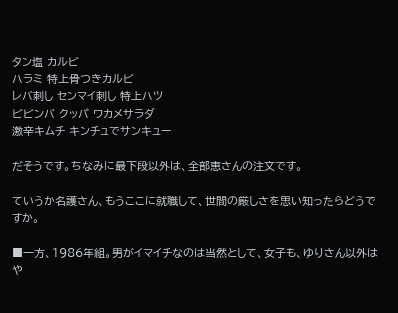タン塩 カルビ
ハラミ 特上骨つきカルビ
レバ刺し センマイ刺し 特上ハツ
ビビンバ クッパ ワカメサラダ
激辛キムチ キンチュでサンキュー

だそうです。ちなみに最下段以外は、全部恵さんの注文です。

ていうか名護さん、もうここに就職して、世間の厳しさを思い知ったらどうですか。

■一方、1986年組。男がイマイチなのは当然として、女子も、ゆりさん以外はや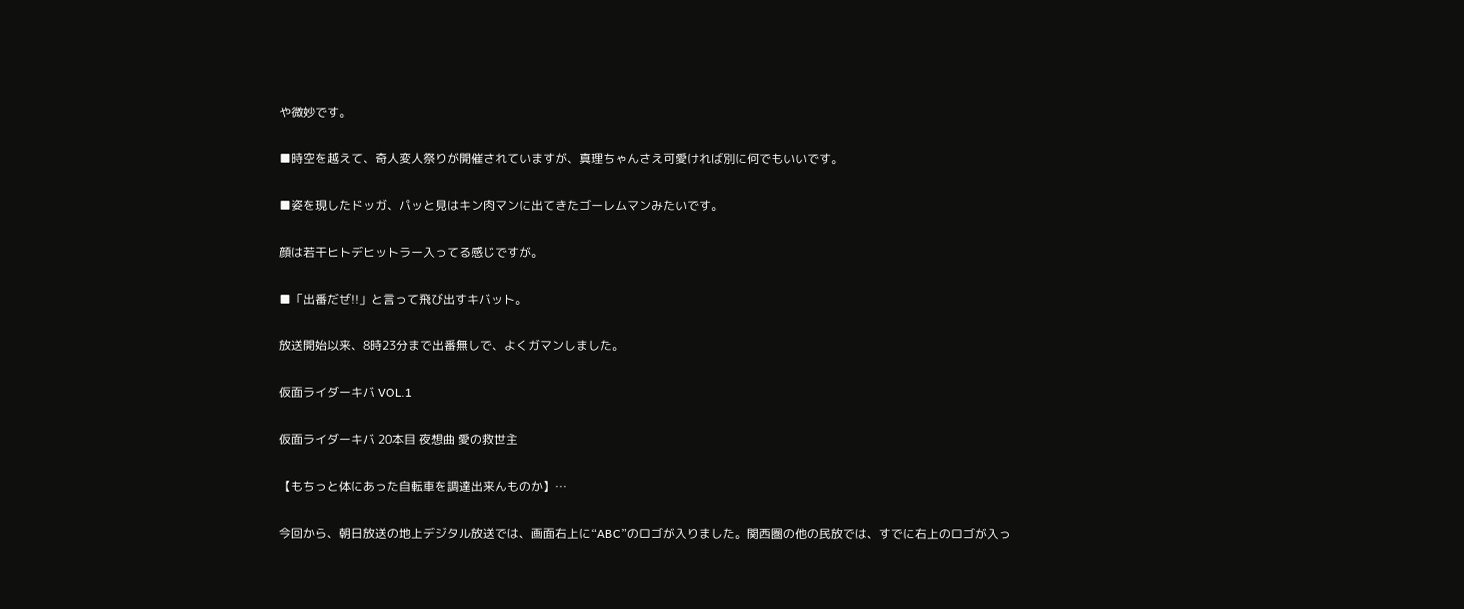や微妙です。

■時空を越えて、奇人変人祭りが開催されていますが、真理ちゃんさえ可愛ければ別に何でもいいです。

■姿を現したドッガ、パッと見はキン肉マンに出てきたゴーレムマンみたいです。

顔は若干ヒトデヒットラー入ってる感じですが。

■「出番だぜ!!」と言って飛び出すキバット。

放送開始以来、8時23分まで出番無しで、よくガマンしました。

仮面ライダーキバ VOL.1

仮面ライダーキバ 20本目 夜想曲 愛の救世主

【もちっと体にあった自転車を調達出来んものか】…

今回から、朝日放送の地上デジタル放送では、画面右上に“ABC”のロゴが入りました。関西圏の他の民放では、すでに右上のロゴが入っ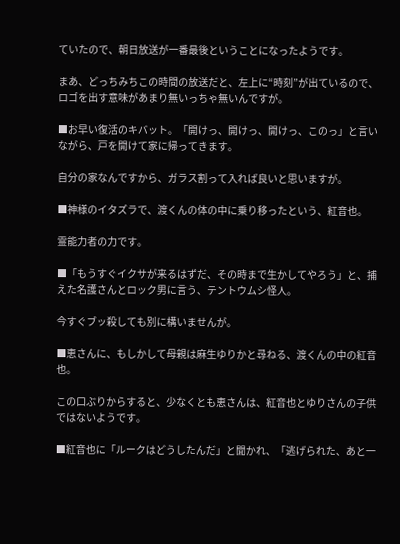ていたので、朝日放送が一番最後ということになったようです。

まあ、どっちみちこの時間の放送だと、左上に“時刻”が出ているので、ロゴを出す意味があまり無いっちゃ無いんですが。

■お早い復活のキバット。「開けっ、開けっ、開けっ、このっ」と言いながら、戸を開けて家に帰ってきます。

自分の家なんですから、ガラス割って入れば良いと思いますが。

■神様のイタズラで、渡くんの体の中に乗り移ったという、紅音也。

霊能力者の力です。

■「もうすぐイクサが来るはずだ、その時まで生かしてやろう」と、捕えた名護さんとロック男に言う、テントウムシ怪人。

今すぐブッ殺しても別に構いませんが。

■恵さんに、もしかして母親は麻生ゆりかと尋ねる、渡くんの中の紅音也。

この口ぶりからすると、少なくとも恵さんは、紅音也とゆりさんの子供ではないようです。

■紅音也に「ルークはどうしたんだ」と聞かれ、「逃げられた、あと一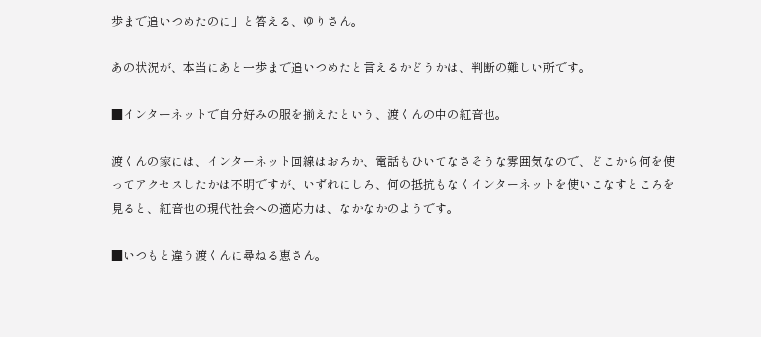歩まで追いつめたのに」と答える、ゆりさん。

あの状況が、本当にあと一歩まで追いつめたと言えるかどうかは、判断の難しい所です。

■インターネットで自分好みの服を揃えたという、渡くんの中の紅音也。

渡くんの家には、インターネット回線はおろか、電話もひいてなさそうな雰囲気なので、どこから何を使ってアクセスしたかは不明ですが、いずれにしろ、何の抵抗もなくインターネットを使いこなすところを見ると、紅音也の現代社会への適応力は、なかなかのようです。

■いつもと違う渡くんに尋ねる恵さん。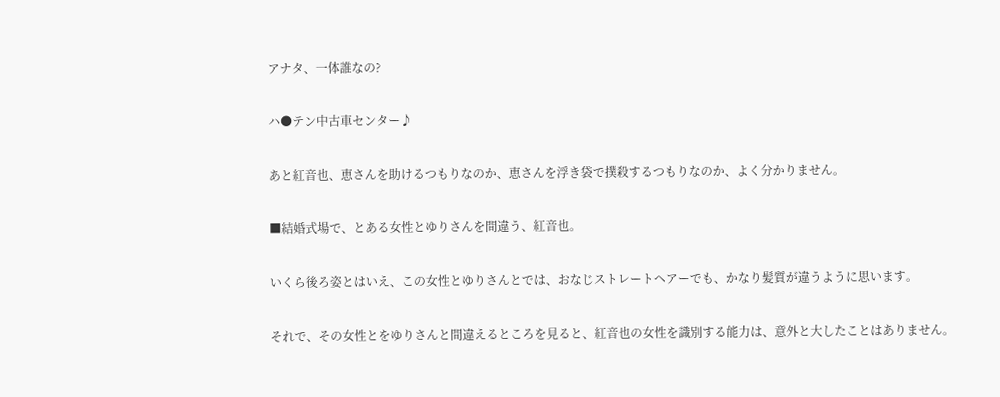アナタ、一体誰なの?

ハ●テン中古車センター♪

あと紅音也、恵さんを助けるつもりなのか、恵さんを浮き袋で撲殺するつもりなのか、よく分かりません。

■結婚式場で、とある女性とゆりさんを間違う、紅音也。

いくら後ろ姿とはいえ、この女性とゆりさんとでは、おなじストレートヘアーでも、かなり髪質が違うように思います。

それで、その女性とをゆりさんと間違えるところを見ると、紅音也の女性を識別する能力は、意外と大したことはありません。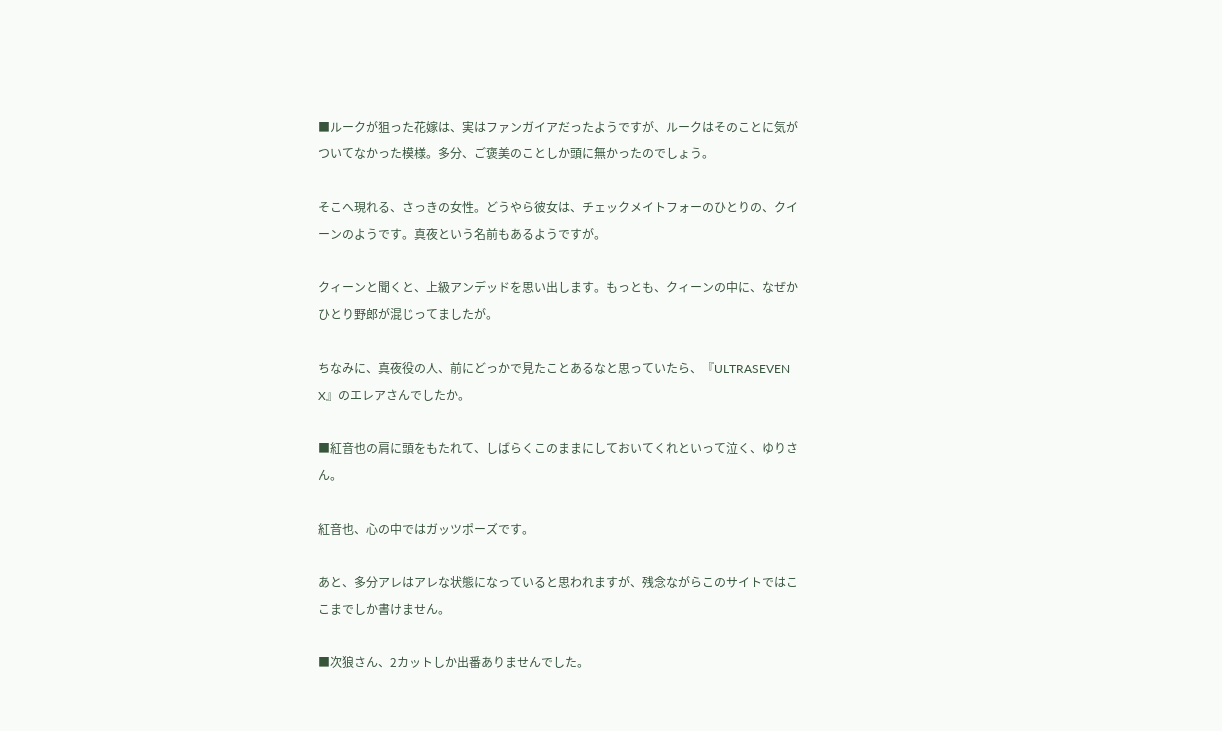■ルークが狙った花嫁は、実はファンガイアだったようですが、ルークはそのことに気がついてなかった模様。多分、ご褒美のことしか頭に無かったのでしょう。

そこへ現れる、さっきの女性。どうやら彼女は、チェックメイトフォーのひとりの、クイーンのようです。真夜という名前もあるようですが。

クィーンと聞くと、上級アンデッドを思い出します。もっとも、クィーンの中に、なぜかひとり野郎が混じってましたが。

ちなみに、真夜役の人、前にどっかで見たことあるなと思っていたら、『ULTRASEVEN X』のエレアさんでしたか。

■紅音也の肩に頭をもたれて、しばらくこのままにしておいてくれといって泣く、ゆりさん。

紅音也、心の中ではガッツポーズです。

あと、多分アレはアレな状態になっていると思われますが、残念ながらこのサイトではここまでしか書けません。

■次狼さん、2カットしか出番ありませんでした。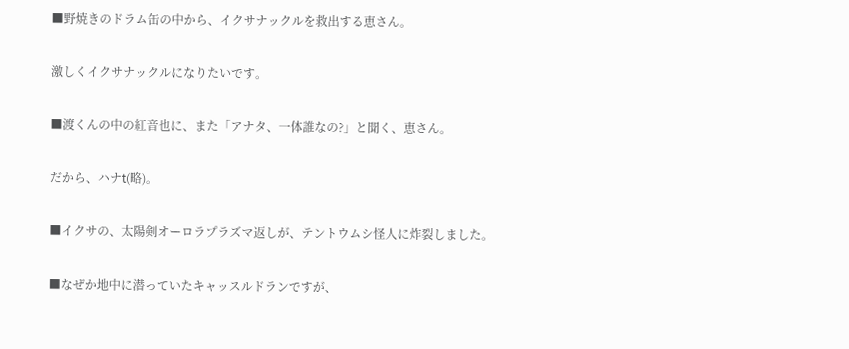■野焼きのドラム缶の中から、イクサナックルを救出する恵さん。

激しくイクサナックルになりたいです。

■渡くんの中の紅音也に、また「アナタ、一体誰なの?」と聞く、恵さん。

だから、ハナt(略)。

■イクサの、太陽剣オーロラプラズマ返しが、テントウムシ怪人に炸裂しました。

■なぜか地中に潜っていたキャッスルドランですが、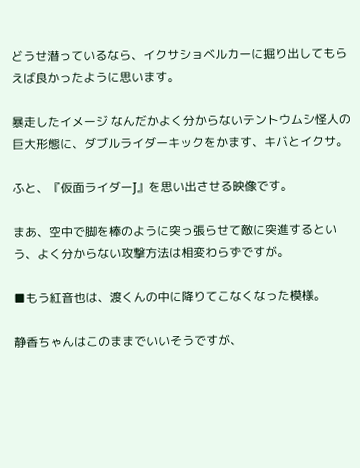どうせ潜っているなら、イクサショベルカーに掘り出してもらえば良かったように思います。

暴走したイメージ なんだかよく分からないテントウムシ怪人の巨大形態に、ダブルライダーキックをかます、キバとイクサ。

ふと、『仮面ライダーJ』を思い出させる映像です。

まあ、空中で脚を棒のように突っ張らせて敵に突進するという、よく分からない攻撃方法は相変わらずですが。

■もう紅音也は、渡くんの中に降りてこなくなった模様。

静香ちゃんはこのままでいいそうですが、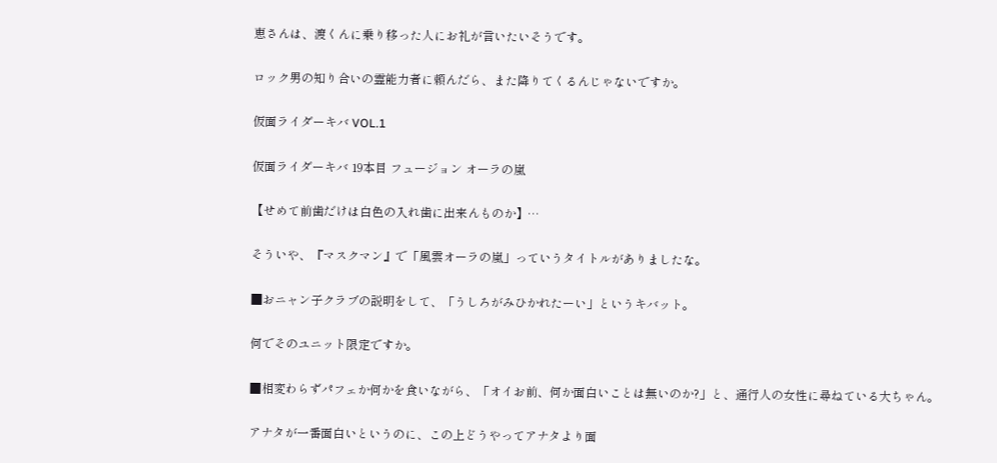恵さんは、渡くんに乗り移った人にお礼が言いたいそうです。

ロック男の知り合いの霊能力者に頼んだら、また降りてくるんじゃないですか。

仮面ライダーキバ VOL.1

仮面ライダーキバ 19本目 フュージョン オーラの嵐

【せめて前歯だけは白色の入れ歯に出来んものか】…

そういや、『マスクマン』で「風雲オーラの嵐」っていうタイトルがありましたな。

■おニャン子クラブの説明をして、「うしろがみひかれたーい」というキバット。

何でそのユニット限定ですか。

■相変わらずパフェか何かを食いながら、「オイお前、何か面白いことは無いのか?」と、通行人の女性に尋ねている大ちゃん。

アナタが一番面白いというのに、この上どうやってアナタより面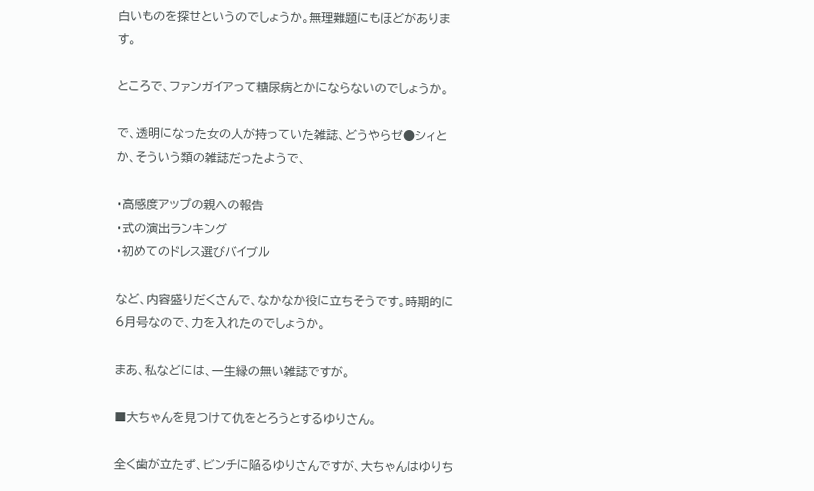白いものを探せというのでしょうか。無理難題にもほどがあります。

ところで、ファンガイアって糖尿病とかにならないのでしょうか。

で、透明になった女の人が持っていた雑誌、どうやらゼ●シィとか、そういう類の雑誌だったようで、

・高感度アップの親への報告
・式の演出ランキング
・初めてのドレス選びバイブル

など、内容盛りだくさんで、なかなか役に立ちそうです。時期的に6月号なので、力を入れたのでしょうか。

まあ、私などには、一生縁の無い雑誌ですが。

■大ちゃんを見つけて仇をとろうとするゆりさん。

全く歯が立たず、ビンチに陥るゆりさんですが、大ちゃんはゆりち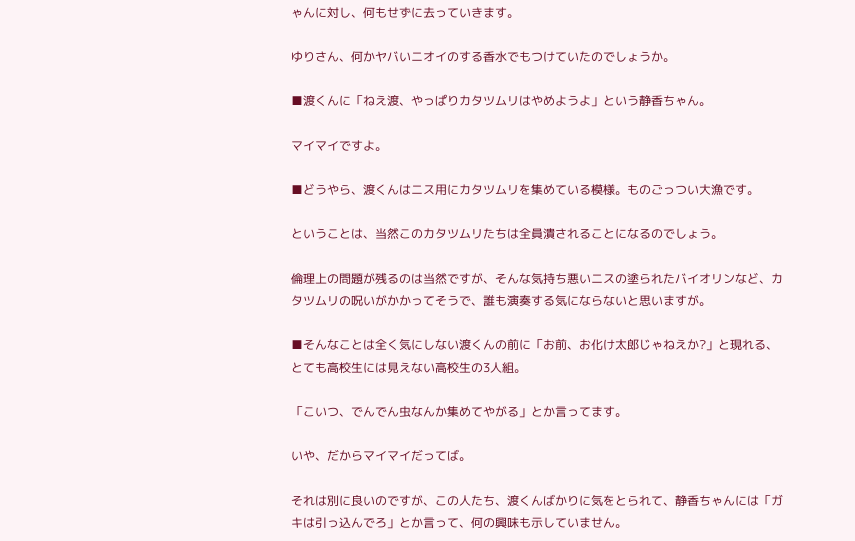ゃんに対し、何もせずに去っていきます。

ゆりさん、何かヤバいニオイのする香水でもつけていたのでしょうか。

■渡くんに「ねえ渡、やっぱりカタツムリはやめようよ」という静香ちゃん。

マイマイですよ。

■どうやら、渡くんはニス用にカタツムリを集めている模様。ものごっつい大漁です。

ということは、当然このカタツムリたちは全員潰されることになるのでしょう。

倫理上の問題が残るのは当然ですが、そんな気持ち悪いニスの塗られたバイオリンなど、カタツムリの呪いがかかってそうで、誰も演奏する気にならないと思いますが。

■そんなことは全く気にしない渡くんの前に「お前、お化け太郎じゃねえか?」と現れる、とても高校生には見えない高校生の3人組。

「こいつ、でんでん虫なんか集めてやがる」とか言ってます。

いや、だからマイマイだってば。

それは別に良いのですが、この人たち、渡くんばかりに気をとられて、静香ちゃんには「ガキは引っ込んでろ」とか言って、何の興味も示していません。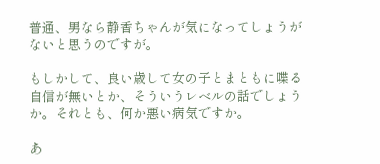普通、男なら静香ちゃんが気になってしょうがないと思うのですが。

もしかして、良い歳して女の子とまともに喋る自信が無いとか、そういうレベルの話でしょうか。それとも、何か悪い病気ですか。

あ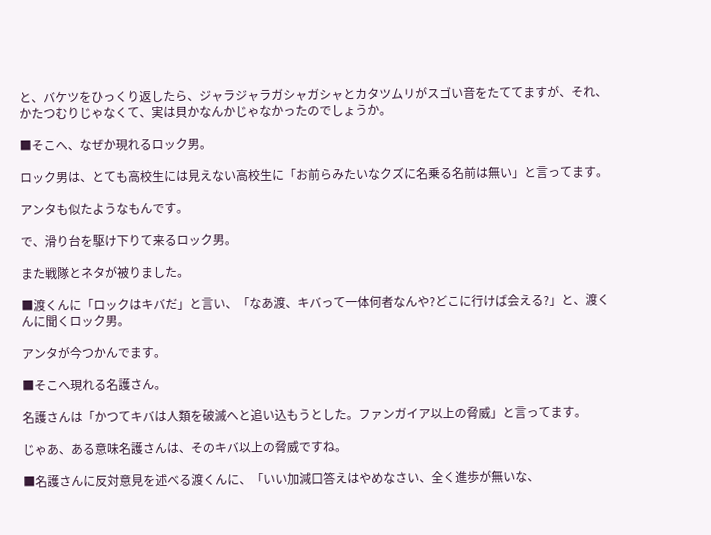と、バケツをひっくり返したら、ジャラジャラガシャガシャとカタツムリがスゴい音をたててますが、それ、かたつむりじゃなくて、実は貝かなんかじゃなかったのでしょうか。

■そこへ、なぜか現れるロック男。

ロック男は、とても高校生には見えない高校生に「お前らみたいなクズに名乗る名前は無い」と言ってます。

アンタも似たようなもんです。

で、滑り台を駆け下りて来るロック男。

また戦隊とネタが被りました。

■渡くんに「ロックはキバだ」と言い、「なあ渡、キバって一体何者なんや?どこに行けば会える?」と、渡くんに聞くロック男。

アンタが今つかんでます。

■そこへ現れる名護さん。

名護さんは「かつてキバは人類を破滅へと追い込もうとした。ファンガイア以上の脅威」と言ってます。

じゃあ、ある意味名護さんは、そのキバ以上の脅威ですね。

■名護さんに反対意見を述べる渡くんに、「いい加減口答えはやめなさい、全く進歩が無いな、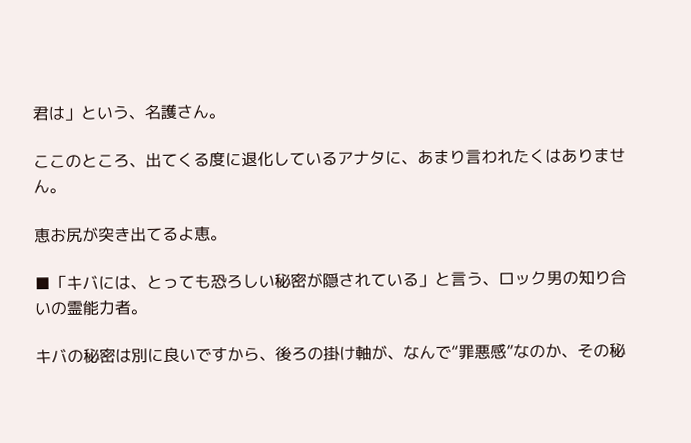君は」という、名護さん。

ここのところ、出てくる度に退化しているアナタに、あまり言われたくはありません。

恵お尻が突き出てるよ恵。

■「キバには、とっても恐ろしい秘密が隠されている」と言う、ロック男の知り合いの霊能力者。

キバの秘密は別に良いですから、後ろの掛け軸が、なんで“罪悪感”なのか、その秘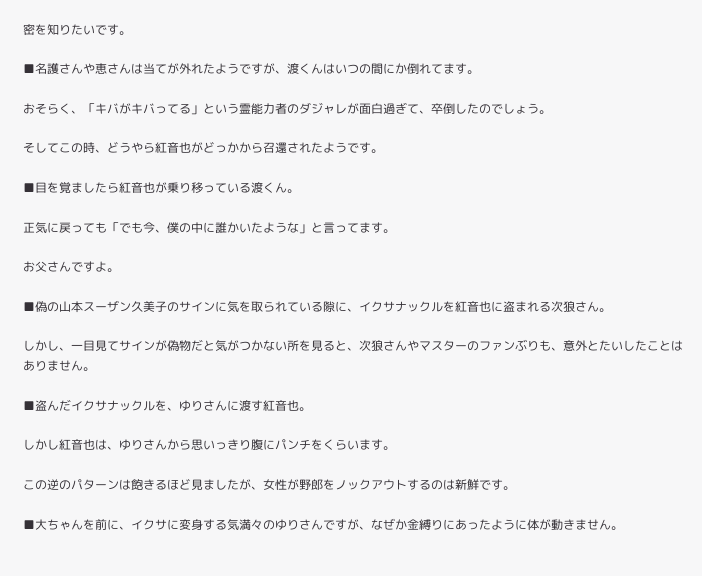密を知りたいです。

■名護さんや恵さんは当てが外れたようですが、渡くんはいつの間にか倒れてます。

おそらく、「キバがキバってる」という霊能力者のダジャレが面白過ぎて、卒倒したのでしょう。

そしてこの時、どうやら紅音也がどっかから召還されたようです。

■目を覚ましたら紅音也が乗り移っている渡くん。

正気に戻っても「でも今、僕の中に誰かいたような」と言ってます。

お父さんですよ。

■偽の山本スーザン久美子のサインに気を取られている隙に、イクサナックルを紅音也に盗まれる次狼さん。

しかし、一目見てサインが偽物だと気がつかない所を見ると、次狼さんやマスターのファンぶりも、意外とたいしたことはありません。

■盗んだイクサナックルを、ゆりさんに渡す紅音也。

しかし紅音也は、ゆりさんから思いっきり腹にパンチをくらいます。

この逆のパターンは飽きるほど見ましたが、女性が野郎をノックアウトするのは新鮮です。

■大ちゃんを前に、イクサに変身する気満々のゆりさんですが、なぜか金縛りにあったように体が動きません。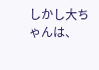しかし大ちゃんは、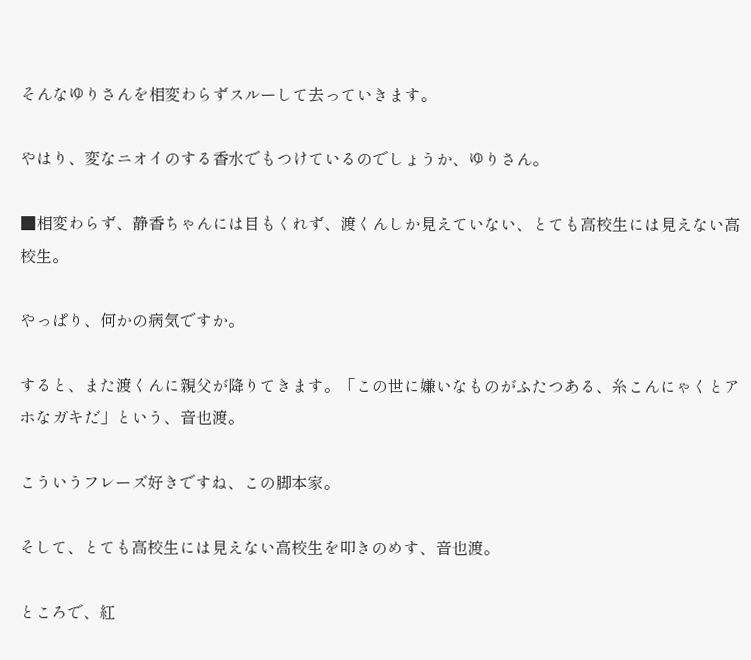そんなゆりさんを相変わらずスルーして去っていきます。

やはり、変なニオイのする香水でもつけているのでしょうか、ゆりさん。

■相変わらず、静香ちゃんには目もくれず、渡くんしか見えていない、とても高校生には見えない高校生。

やっぱり、何かの病気ですか。

すると、また渡くんに親父が降りてきます。「この世に嫌いなものがふたつある、糸こんにゃくとアホなガキだ」という、音也渡。

こういうフレーズ好きですね、この脚本家。

そして、とても高校生には見えない高校生を叩きのめす、音也渡。

ところで、紅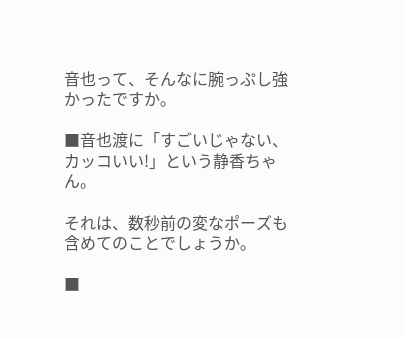音也って、そんなに腕っぷし強かったですか。

■音也渡に「すごいじゃない、カッコいい!」という静香ちゃん。

それは、数秒前の変なポーズも含めてのことでしょうか。

■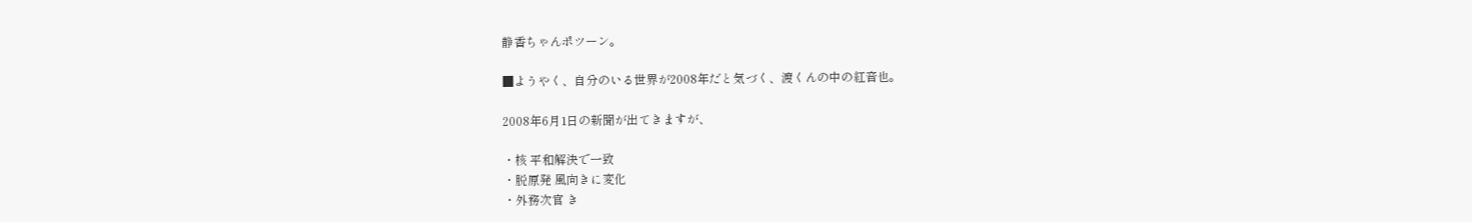静香ちゃんポツーン。

■ようやく、自分のいる世界が2008年だと気づく、渡くんの中の紅音也。

2008年6月1日の新聞が出てきますが、

・核 平和解決で一致
・脱原発 風向きに変化
・外務次官 き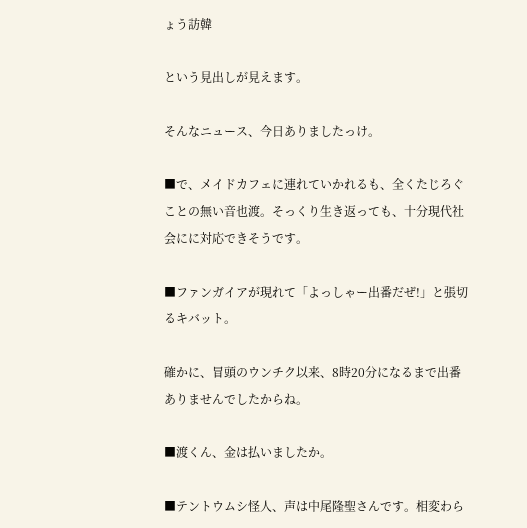ょう訪韓

という見出しが見えます。

そんなニュース、今日ありましたっけ。

■で、メイドカフェに連れていかれるも、全くたじろぐことの無い音也渡。そっくり生き返っても、十分現代社会にに対応できそうです。

■ファンガイアが現れて「よっしゃー出番だぜ!」と張切るキバット。

確かに、冒頭のウンチク以来、8時20分になるまで出番ありませんでしたからね。

■渡くん、金は払いましたか。

■テントウムシ怪人、声は中尾隆聖さんです。相変わら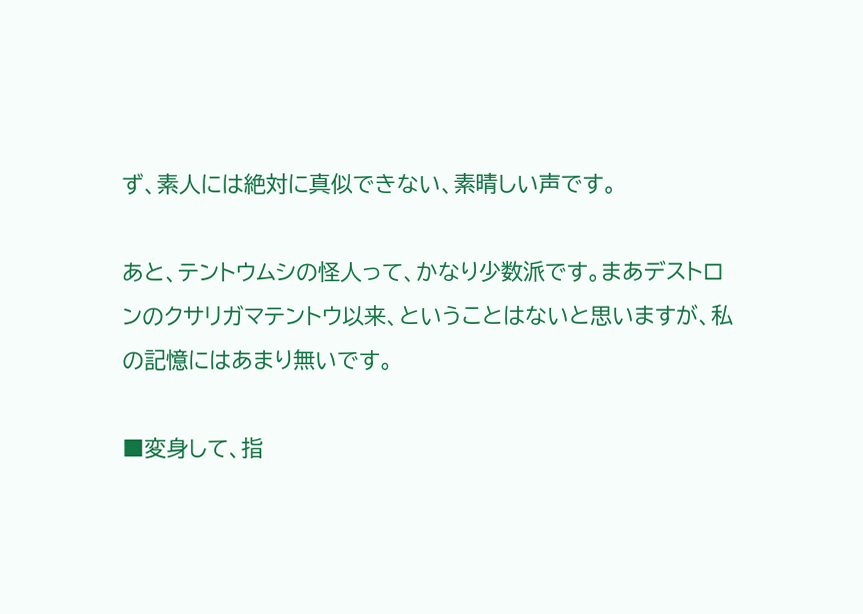ず、素人には絶対に真似できない、素晴しい声です。

あと、テントウムシの怪人って、かなり少数派です。まあデストロンのクサリガマテントウ以来、ということはないと思いますが、私の記憶にはあまり無いです。

■変身して、指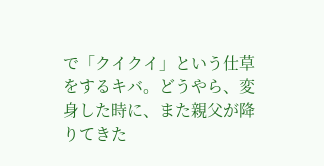で「クイクイ」という仕草をするキバ。どうやら、変身した時に、また親父が降りてきた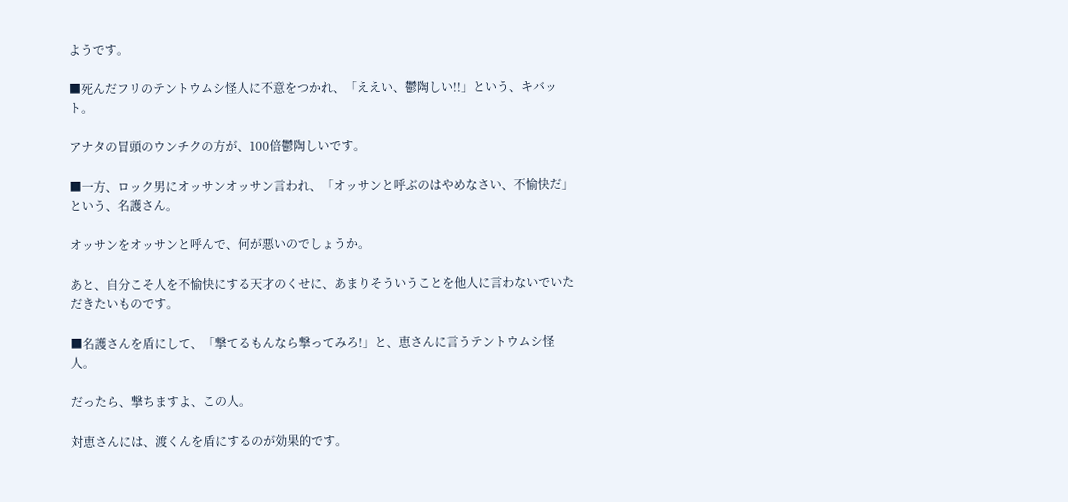ようです。

■死んだフリのテントウムシ怪人に不意をつかれ、「ええい、鬱陶しい!!」という、キバット。

アナタの冒頭のウンチクの方が、100倍鬱陶しいです。

■一方、ロック男にオッサンオッサン言われ、「オッサンと呼ぶのはやめなさい、不愉快だ」という、名護さん。

オッサンをオッサンと呼んで、何が悪いのでしょうか。

あと、自分こそ人を不愉快にする天才のくせに、あまりそういうことを他人に言わないでいただきたいものです。

■名護さんを盾にして、「撃てるもんなら撃ってみろ!」と、恵さんに言うテントウムシ怪人。

だったら、撃ちますよ、この人。

対恵さんには、渡くんを盾にするのが効果的です。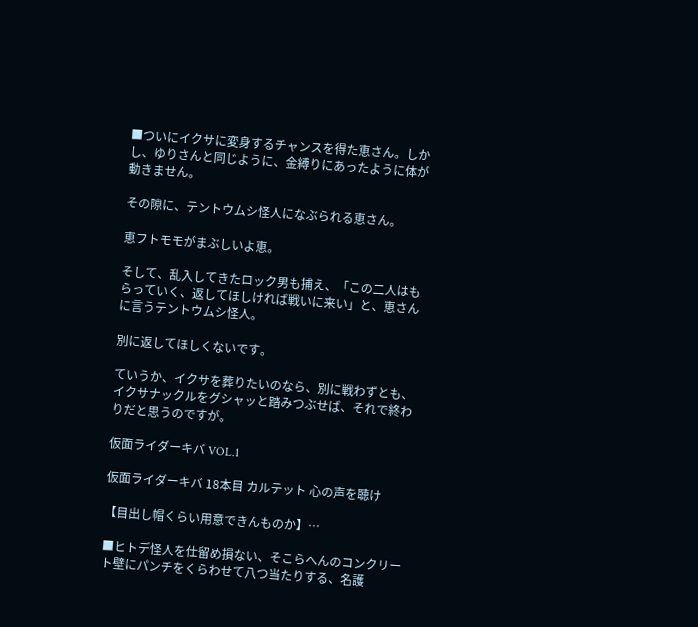■ついにイクサに変身するチャンスを得た恵さん。しかし、ゆりさんと同じように、金縛りにあったように体が動きません。

その隙に、テントウムシ怪人になぶられる恵さん。

恵フトモモがまぶしいよ恵。

そして、乱入してきたロック男も捕え、「この二人はもらっていく、返してほしければ戦いに来い」と、恵さんに言うテントウムシ怪人。

別に返してほしくないです。

ていうか、イクサを葬りたいのなら、別に戦わずとも、イクサナックルをグシャッと踏みつぶせば、それで終わりだと思うのですが。

仮面ライダーキバ VOL.1

仮面ライダーキバ 18本目 カルテット 心の声を聴け

【目出し帽くらい用意できんものか】…

■ヒトデ怪人を仕留め損ない、そこらへんのコンクリート壁にパンチをくらわせて八つ当たりする、名護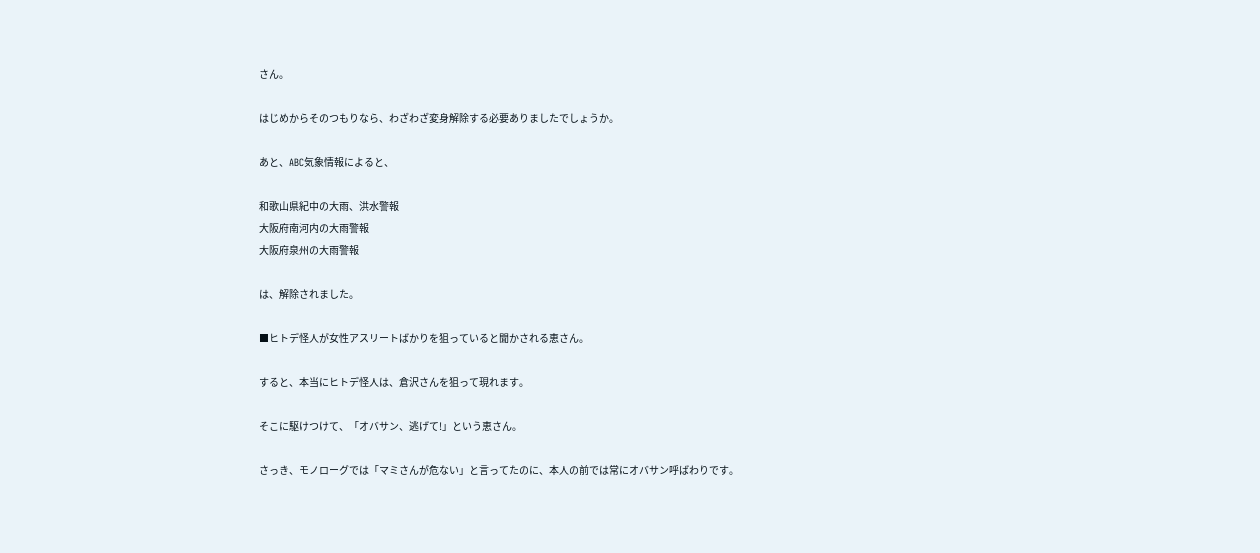さん。

はじめからそのつもりなら、わざわざ変身解除する必要ありましたでしょうか。

あと、ABC気象情報によると、

和歌山県紀中の大雨、洪水警報
大阪府南河内の大雨警報
大阪府泉州の大雨警報

は、解除されました。

■ヒトデ怪人が女性アスリートばかりを狙っていると聞かされる恵さん。

すると、本当にヒトデ怪人は、倉沢さんを狙って現れます。

そこに駆けつけて、「オバサン、逃げて!」という恵さん。

さっき、モノローグでは「マミさんが危ない」と言ってたのに、本人の前では常にオバサン呼ばわりです。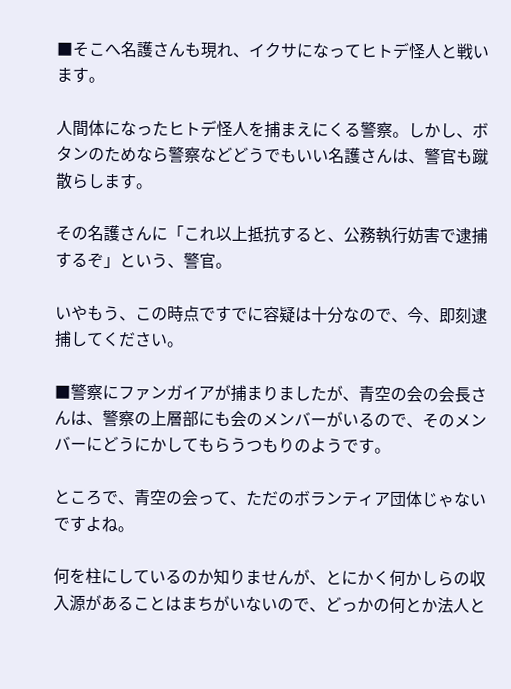■そこへ名護さんも現れ、イクサになってヒトデ怪人と戦います。

人間体になったヒトデ怪人を捕まえにくる警察。しかし、ボタンのためなら警察などどうでもいい名護さんは、警官も蹴散らします。

その名護さんに「これ以上抵抗すると、公務執行妨害で逮捕するぞ」という、警官。

いやもう、この時点ですでに容疑は十分なので、今、即刻逮捕してください。

■警察にファンガイアが捕まりましたが、青空の会の会長さんは、警察の上層部にも会のメンバーがいるので、そのメンバーにどうにかしてもらうつもりのようです。

ところで、青空の会って、ただのボランティア団体じゃないですよね。

何を柱にしているのか知りませんが、とにかく何かしらの収入源があることはまちがいないので、どっかの何とか法人と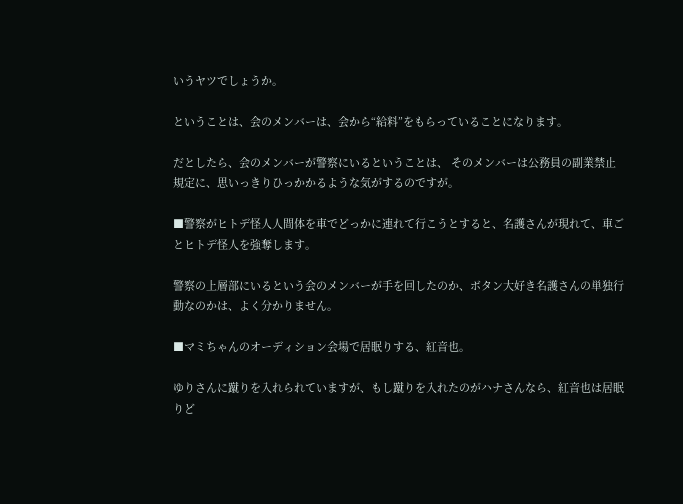いうヤツでしょうか。

ということは、会のメンバーは、会から“給料”をもらっていることになります。

だとしたら、会のメンバーが警察にいるということは、 そのメンバーは公務員の副業禁止規定に、思いっきりひっかかるような気がするのですが。

■警察がヒトデ怪人人間体を車でどっかに連れて行こうとすると、名護さんが現れて、車ごとヒトデ怪人を強奪します。

警察の上層部にいるという会のメンバーが手を回したのか、ボタン大好き名護さんの単独行動なのかは、よく分かりません。

■マミちゃんのオーディション会場で居眠りする、紅音也。

ゆりさんに蹴りを入れられていますが、もし蹴りを入れたのがハナさんなら、紅音也は居眠りど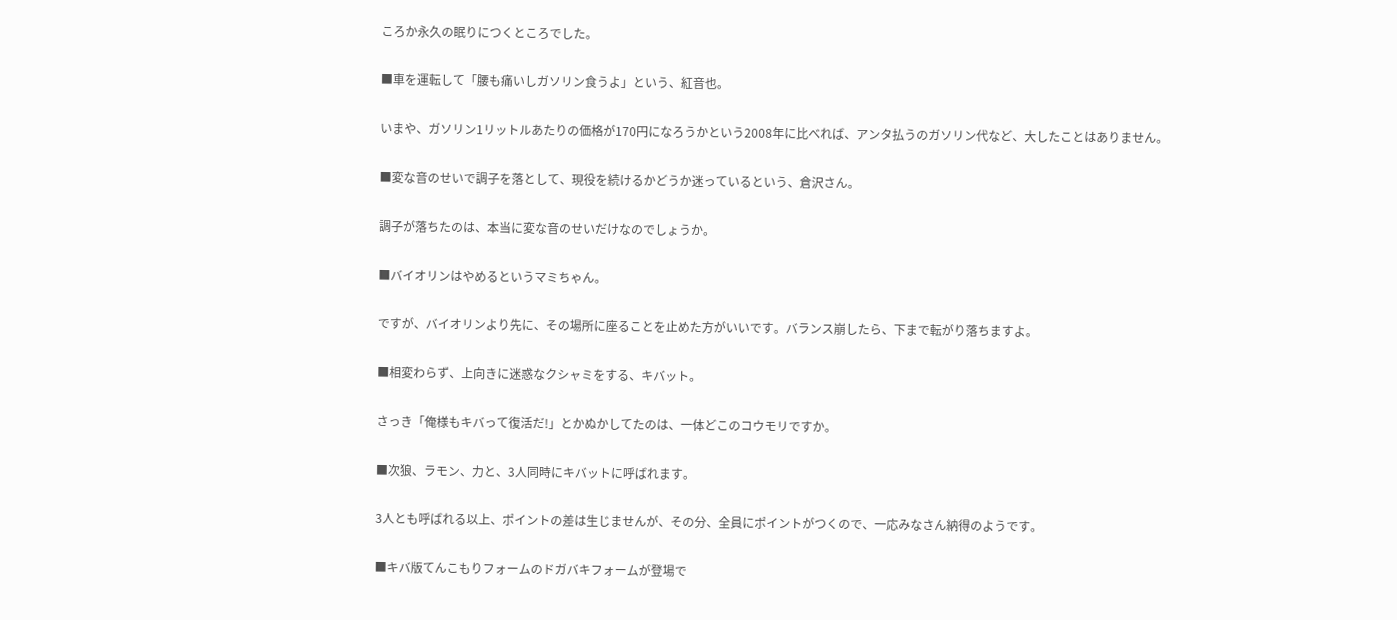ころか永久の眠りにつくところでした。

■車を運転して「腰も痛いしガソリン食うよ」という、紅音也。

いまや、ガソリン1リットルあたりの価格が170円になろうかという2008年に比べれば、アンタ払うのガソリン代など、大したことはありません。

■変な音のせいで調子を落として、現役を続けるかどうか迷っているという、倉沢さん。

調子が落ちたのは、本当に変な音のせいだけなのでしょうか。

■バイオリンはやめるというマミちゃん。

ですが、バイオリンより先に、その場所に座ることを止めた方がいいです。バランス崩したら、下まで転がり落ちますよ。

■相変わらず、上向きに迷惑なクシャミをする、キバット。

さっき「俺様もキバって復活だ!」とかぬかしてたのは、一体どこのコウモリですか。

■次狼、ラモン、力と、3人同時にキバットに呼ばれます。

3人とも呼ばれる以上、ポイントの差は生じませんが、その分、全員にポイントがつくので、一応みなさん納得のようです。

■キバ版てんこもりフォームのドガバキフォームが登場で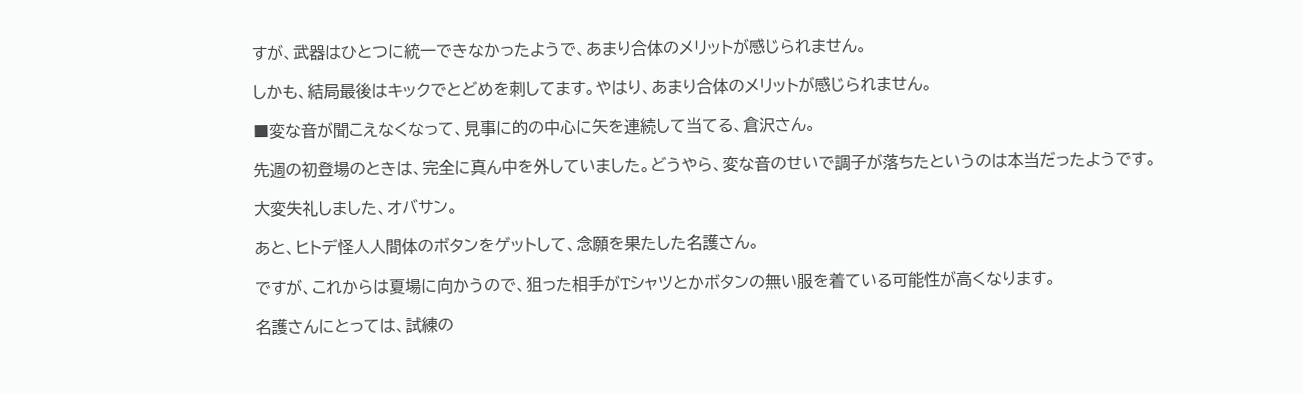すが、武器はひとつに統一できなかったようで、あまり合体のメリットが感じられません。

しかも、結局最後はキックでとどめを刺してます。やはり、あまり合体のメリットが感じられません。

■変な音が聞こえなくなって、見事に的の中心に矢を連続して当てる、倉沢さん。

先週の初登場のときは、完全に真ん中を外していました。どうやら、変な音のせいで調子が落ちたというのは本当だったようです。

大変失礼しました、オバサン。

あと、ヒトデ怪人人間体のボタンをゲットして、念願を果たした名護さん。

ですが、これからは夏場に向かうので、狙った相手がTシャツとかボタンの無い服を着ている可能性が高くなります。

名護さんにとっては、試練の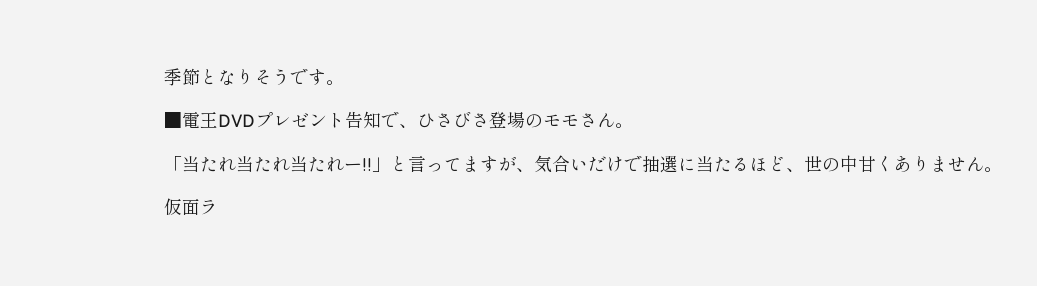季節となりそうです。

■電王DVDプレゼント告知で、ひさびさ登場のモモさん。

「当たれ当たれ当たれー!!」と言ってますが、気合いだけで抽選に当たるほど、世の中甘くありません。

仮面ラ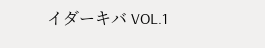イダーキバ VOL.1